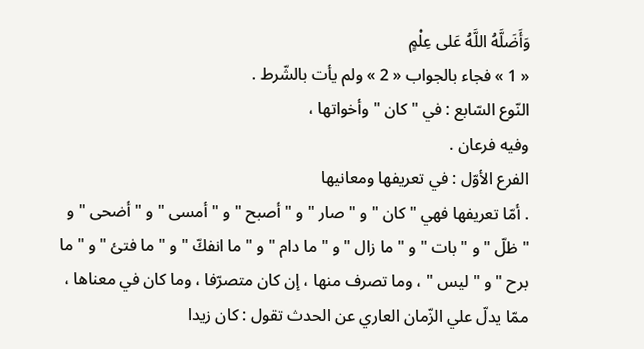وَأَضَلَّهُ اللَّهُ عَلى عِلْمٍ
« 1 » فجاء بالجواب « 2 » ولم يأت بالشّرط .
النّوع السّابع : في " كان " وأخواتها ،
وفيه فرعان .
الفرع الأوّل : في تعريفها ومعانيها
. أمّا تعريفها فهي " كان " و " صار " و " أصبح " و " أمسى " و " أضحى " و " ظلّ " و " بات " و " ما زال " و " ما دام " و " ما انفكّ " و " ما فتئ " و " ما برح " و " ليس " ، وما تصرف منها ، إن كان متصرّفا ، وما كان في معناها ، ممّا يدلّ علي الزّمان العاري عن الحدث تقول : كان زيدا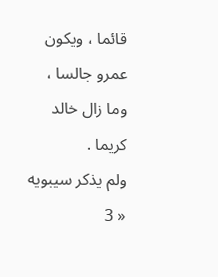قائما ، ويكون عمرو جالسا ، وما زال خالد كريما .
ولم يذكر سيبويه « 3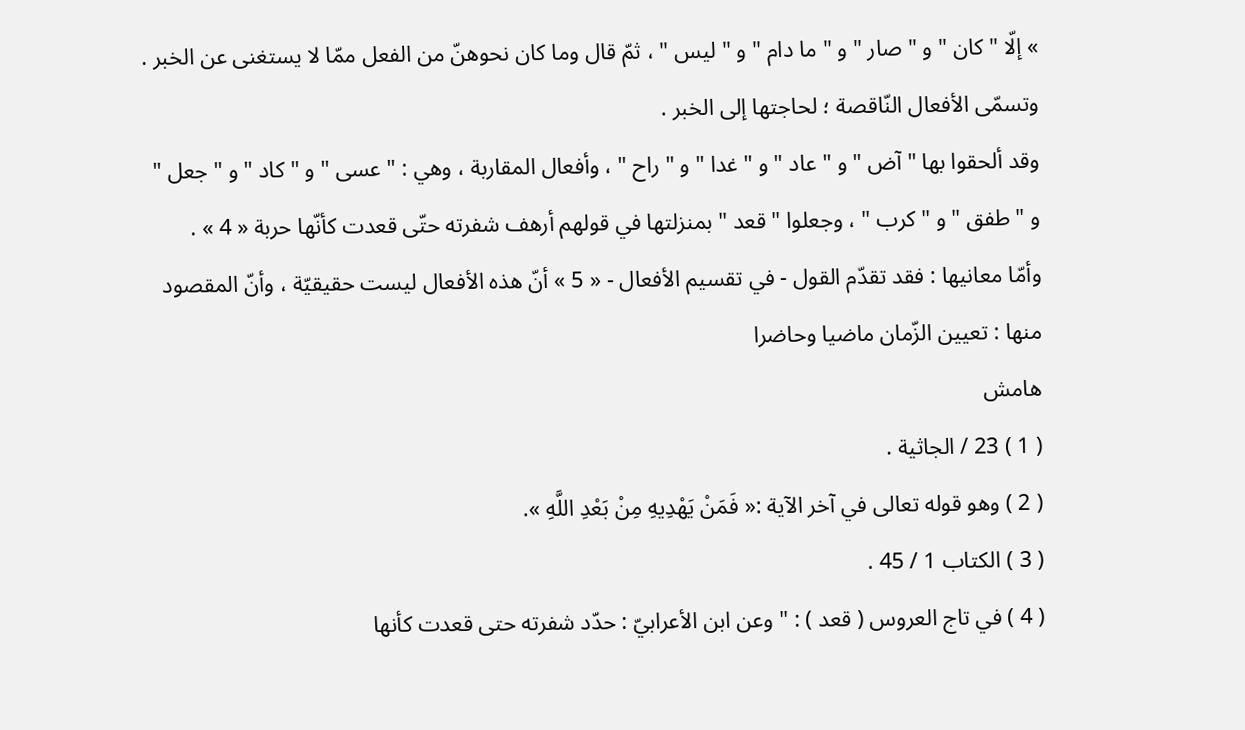» إلّا " كان " و " صار " و " ما دام " و " ليس " ، ثمّ قال وما كان نحوهنّ من الفعل ممّا لا يستغنى عن الخبر .
وتسمّى الأفعال النّاقصة ؛ لحاجتها إلى الخبر .
وقد ألحقوا بها " آض " و " عاد " و " غدا " و " راح " ، وأفعال المقاربة ، وهي : " عسى " و " كاد " و " جعل " و " طفق " و " كرب " ، وجعلوا " قعد " بمنزلتها في قولهم أرهف شفرته حتّى قعدت كأنّها حربة « 4 » .
وأمّا معانيها : فقد تقدّم القول - في تقسيم الأفعال - « 5 » أنّ هذه الأفعال ليست حقيقيّة ، وأنّ المقصود منها : تعيين الزّمان ماضيا وحاضرا
هامش
( 1 ) 23 / الجاثية .
( 2 ) وهو قوله تعالى في آخر الآية :« فَمَنْ يَهْدِيهِ مِنْ بَعْدِ اللَّهِ ».
( 3 ) الكتاب 1 / 45 .
( 4 ) في تاج العروس ( قعد ) : " وعن ابن الأعرابيّ : حدّد شفرته حتى قعدت كأنها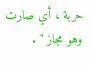حربة ، أي صارت وهو مجاز " .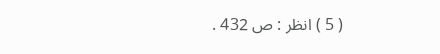( 5 ) انظر : ص 432 .